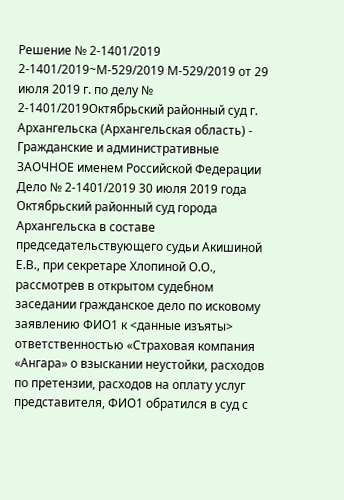Решение № 2-1401/2019 2-1401/2019~М-529/2019 М-529/2019 от 29 июля 2019 г. по делу № 2-1401/2019Октябрьский районный суд г. Архангельска (Архангельская область) - Гражданские и административные ЗАОЧНОЕ именем Российской Федерации Дело № 2-1401/2019 30 июля 2019 года Октябрьский районный суд города Архангельска в составе председательствующего судьи Акишиной Е.В., при секретаре Хлопиной О.О., рассмотрев в открытом судебном заседании гражданское дело по исковому заявлению ФИО1 к <данные изъяты> ответственностью «Страховая компания «Ангара» о взыскании неустойки, расходов по претензии, расходов на оплату услуг представителя, ФИО1 обратился в суд с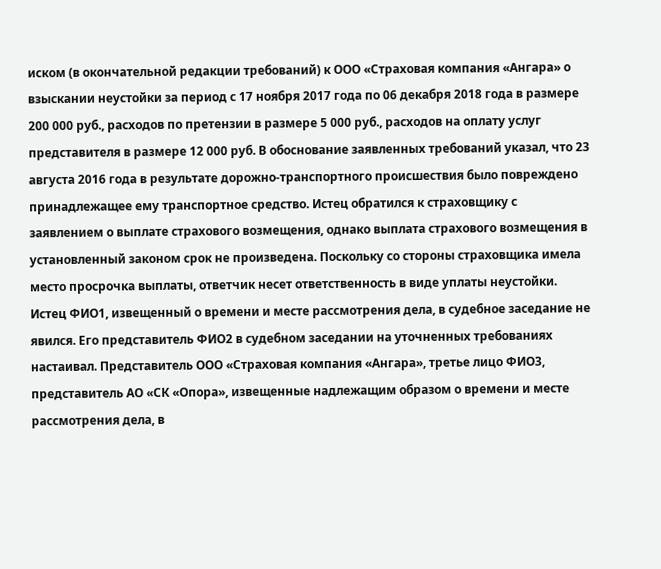иском (в окончательной редакции требований) к ООО «Страховая компания «Ангара» о взыскании неустойки за период с 17 ноября 2017 года по 06 декабря 2018 года в размере 200 000 руб., расходов по претензии в размере 5 000 руб., расходов на оплату услуг представителя в размере 12 000 руб. В обоснование заявленных требований указал, что 23 августа 2016 года в результате дорожно-транспортного происшествия было повреждено принадлежащее ему транспортное средство. Истец обратился к страховщику с заявлением о выплате страхового возмещения, однако выплата страхового возмещения в установленный законом срок не произведена. Поскольку со стороны страховщика имела место просрочка выплаты, ответчик несет ответственность в виде уплаты неустойки. Истец ФИО1, извещенный о времени и месте рассмотрения дела, в судебное заседание не явился. Его представитель ФИО2 в судебном заседании на уточненных требованиях настаивал. Представитель ООО «Страховая компания «Ангара», третье лицо ФИО3, представитель АО «СК «Опора», извещенные надлежащим образом о времени и месте рассмотрения дела, в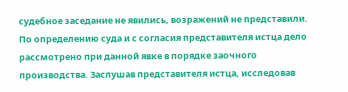судебное заседание не явились, возражений не представили. По определению суда и с согласия представителя истца дело рассмотрено при данной явке в порядке заочного производства. Заслушав представителя истца, исследовав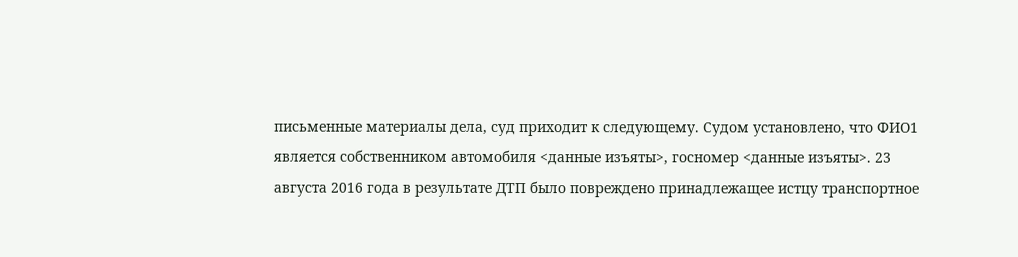письменные материалы дела, суд приходит к следующему. Судом установлено, что ФИО1 является собственником автомобиля <данные изъяты>, госномер <данные изъяты>. 23 августа 2016 года в результате ДТП было повреждено принадлежащее истцу транспортное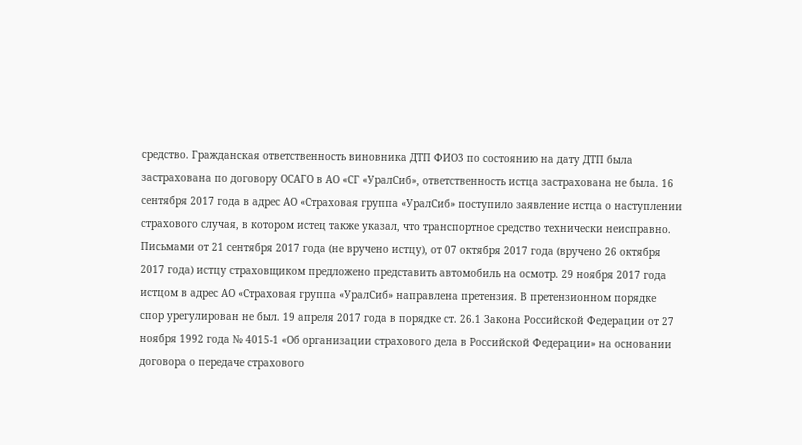средство. Гражданская ответственность виновника ДТП ФИО3 по состоянию на дату ДТП была застрахована по договору ОСАГО в АО «СГ «УралСиб», ответственность истца застрахована не была. 16 сентября 2017 года в адрес АО «Страховая группа «УралСиб» поступило заявление истца о наступлении страхового случая, в котором истец также указал, что транспортное средство технически неисправно. Письмами от 21 сентября 2017 года (не вручено истцу), от 07 октября 2017 года (вручено 26 октября 2017 года) истцу страховщиком предложено представить автомобиль на осмотр. 29 ноября 2017 года истцом в адрес АО «Страховая группа «УралСиб» направлена претензия. В претензионном порядке спор урегулирован не был. 19 апреля 2017 года в порядке ст. 26.1 Закона Российской Федерации от 27 ноября 1992 года № 4015-1 «Об организации страхового дела в Российской Федерации» на основании договора о передаче страхового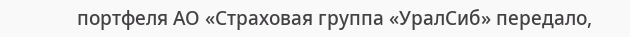портфеля АО «Страховая группа «УралСиб» передало,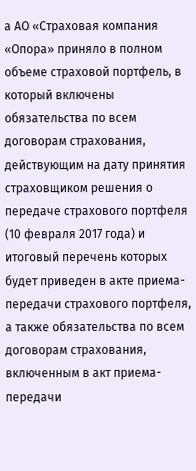а АО «Страховая компания «Опора» приняло в полном объеме страховой портфель, в который включены обязательства по всем договорам страхования, действующим на дату принятия страховщиком решения о передаче страхового портфеля (10 февраля 2017 года) и итоговый перечень которых будет приведен в акте приема-передачи страхового портфеля, а также обязательства по всем договорам страхования, включенным в акт приема-передачи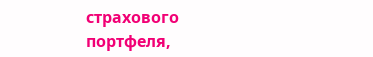страхового портфеля,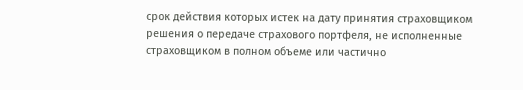срок действия которых истек на дату принятия страховщиком решения о передаче страхового портфеля, не исполненные страховщиком в полном объеме или частично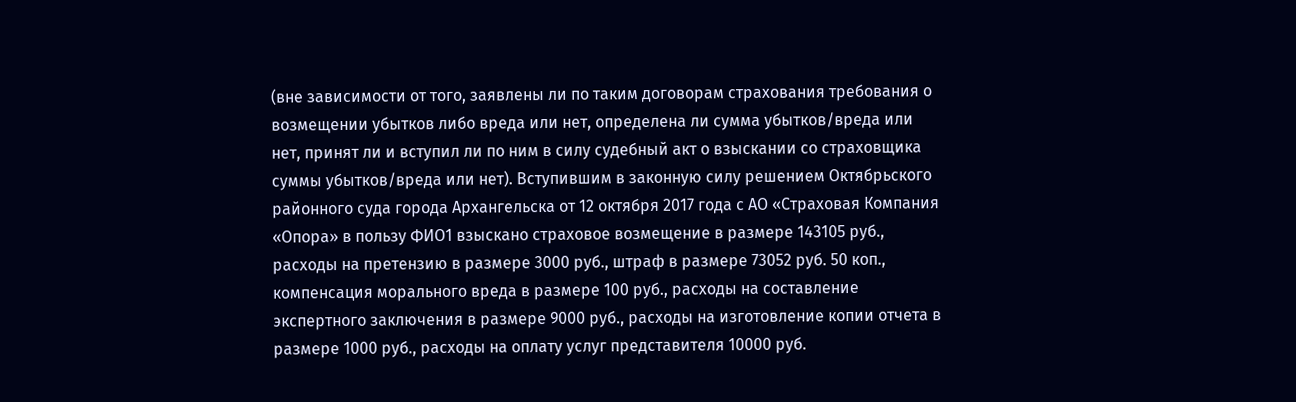(вне зависимости от того, заявлены ли по таким договорам страхования требования о возмещении убытков либо вреда или нет, определена ли сумма убытков/вреда или нет, принят ли и вступил ли по ним в силу судебный акт о взыскании со страховщика суммы убытков/вреда или нет). Вступившим в законную силу решением Октябрьского районного суда города Архангельска от 12 октября 2017 года с АО «Страховая Компания «Опора» в пользу ФИО1 взыскано страховое возмещение в размере 143105 руб., расходы на претензию в размере 3000 руб., штраф в размере 73052 руб. 50 коп., компенсация морального вреда в размере 100 руб., расходы на составление экспертного заключения в размере 9000 руб., расходы на изготовление копии отчета в размере 1000 руб., расходы на оплату услуг представителя 10000 руб.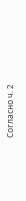Согласно ч. 2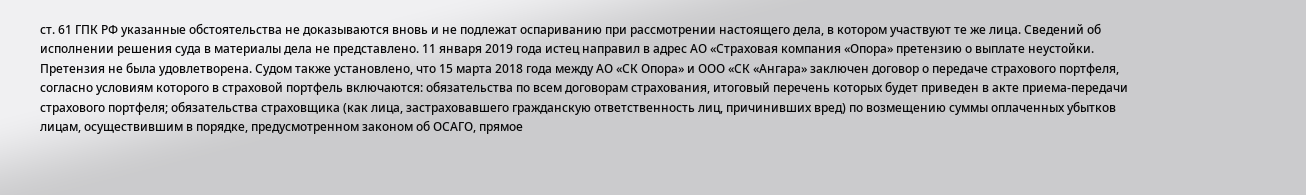ст. 61 ГПК РФ указанные обстоятельства не доказываются вновь и не подлежат оспариванию при рассмотрении настоящего дела, в котором участвуют те же лица. Сведений об исполнении решения суда в материалы дела не представлено. 11 января 2019 года истец направил в адрес АО «Страховая компания «Опора» претензию о выплате неустойки. Претензия не была удовлетворена. Судом также установлено, что 15 марта 2018 года между АО «СК Опора» и ООО «СК «Ангара» заключен договор о передаче страхового портфеля, согласно условиям которого в страховой портфель включаются: обязательства по всем договорам страхования, итоговый перечень которых будет приведен в акте приема-передачи страхового портфеля; обязательства страховщика (как лица, застраховавшего гражданскую ответственность лиц, причинивших вред) по возмещению суммы оплаченных убытков лицам, осуществившим в порядке, предусмотренном законом об ОСАГО, прямое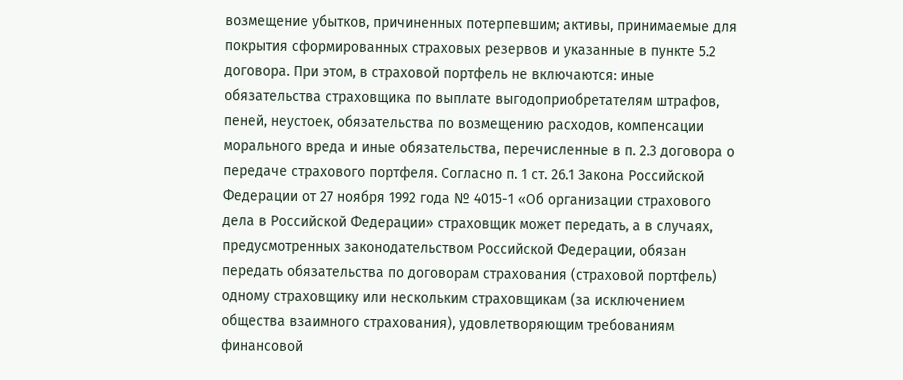возмещение убытков, причиненных потерпевшим; активы, принимаемые для покрытия сформированных страховых резервов и указанные в пункте 5.2 договора. При этом, в страховой портфель не включаются: иные обязательства страховщика по выплате выгодоприобретателям штрафов, пеней, неустоек, обязательства по возмещению расходов, компенсации морального вреда и иные обязательства, перечисленные в п. 2.3 договора о передаче страхового портфеля. Согласно п. 1 ст. 26.1 Закона Российской Федерации от 27 ноября 1992 года № 4015-1 «Об организации страхового дела в Российской Федерации» страховщик может передать, а в случаях, предусмотренных законодательством Российской Федерации, обязан передать обязательства по договорам страхования (страховой портфель) одному страховщику или нескольким страховщикам (за исключением общества взаимного страхования), удовлетворяющим требованиям финансовой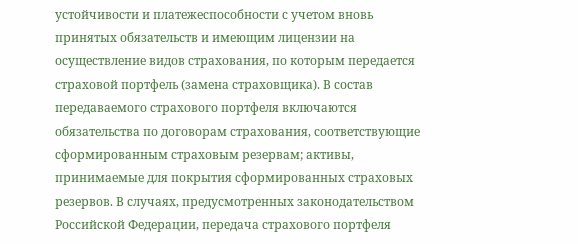устойчивости и платежеспособности с учетом вновь принятых обязательств и имеющим лицензии на осуществление видов страхования, по которым передается страховой портфель (замена страховщика). В состав передаваемого страхового портфеля включаются обязательства по договорам страхования, соответствующие сформированным страховым резервам; активы, принимаемые для покрытия сформированных страховых резервов. В случаях, предусмотренных законодательством Российской Федерации, передача страхового портфеля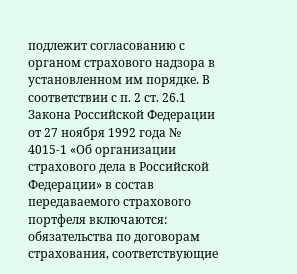подлежит согласованию с органом страхового надзора в установленном им порядке. В соответствии с п. 2 ст. 26.1 Закона Российской Федерации от 27 ноября 1992 года № 4015-1 «Об организации страхового дела в Российской Федерации» в состав передаваемого страхового портфеля включаются: обязательства по договорам страхования, соответствующие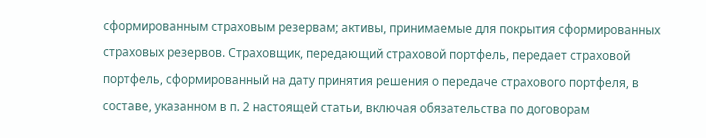сформированным страховым резервам; активы, принимаемые для покрытия сформированных страховых резервов. Страховщик, передающий страховой портфель, передает страховой портфель, сформированный на дату принятия решения о передаче страхового портфеля, в составе, указанном в п. 2 настоящей статьи, включая обязательства по договорам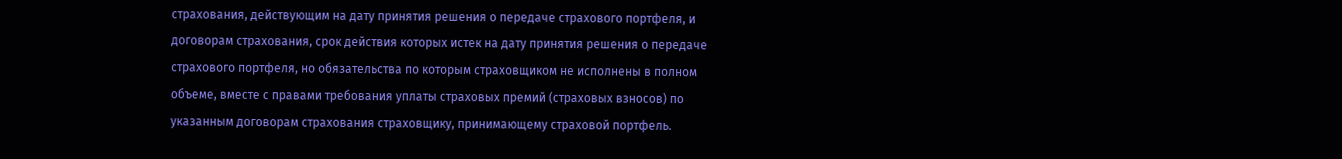страхования, действующим на дату принятия решения о передаче страхового портфеля, и договорам страхования, срок действия которых истек на дату принятия решения о передаче страхового портфеля, но обязательства по которым страховщиком не исполнены в полном объеме, вместе с правами требования уплаты страховых премий (страховых взносов) по указанным договорам страхования страховщику, принимающему страховой портфель.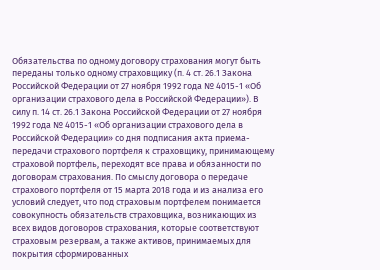Обязательства по одному договору страхования могут быть переданы только одному страховщику (п. 4 ст. 26.1 Закона Российской Федерации от 27 ноября 1992 года № 4015-1 «Об организации страхового дела в Российской Федерации»). В силу п. 14 ст. 26.1 Закона Российской Федерации от 27 ноября 1992 года № 4015-1 «Об организации страхового дела в Российской Федерации» со дня подписания акта приема-передачи страхового портфеля к страховщику, принимающему страховой портфель, переходят все права и обязанности по договорам страхования. По смыслу договора о передаче страхового портфеля от 15 марта 2018 года и из анализа его условий следует, что под страховым портфелем понимается совокупность обязательств страховщика, возникающих из всех видов договоров страхования, которые соответствуют страховым резервам, а также активов, принимаемых для покрытия сформированных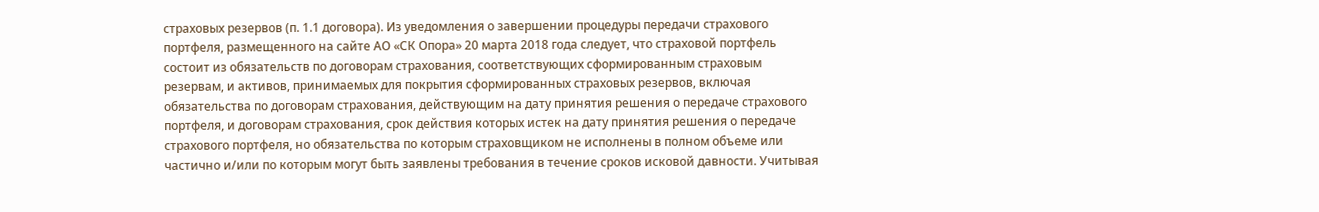страховых резервов (п. 1.1 договора). Из уведомления о завершении процедуры передачи страхового портфеля, размещенного на сайте АО «СК Опора» 20 марта 2018 года следует, что страховой портфель состоит из обязательств по договорам страхования, соответствующих сформированным страховым резервам, и активов, принимаемых для покрытия сформированных страховых резервов, включая обязательства по договорам страхования, действующим на дату принятия решения о передаче страхового портфеля, и договорам страхования, срок действия которых истек на дату принятия решения о передаче страхового портфеля, но обязательства по которым страховщиком не исполнены в полном объеме или частично и/или по которым могут быть заявлены требования в течение сроков исковой давности. Учитывая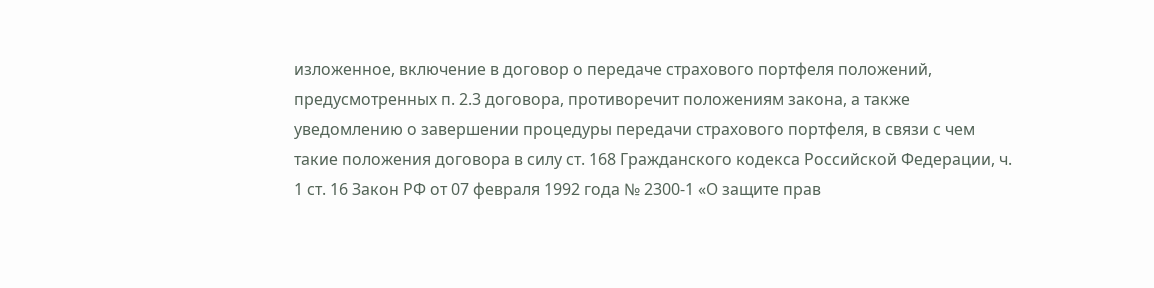изложенное, включение в договор о передаче страхового портфеля положений, предусмотренных п. 2.3 договора, противоречит положениям закона, а также уведомлению о завершении процедуры передачи страхового портфеля, в связи с чем такие положения договора в силу ст. 168 Гражданского кодекса Российской Федерации, ч. 1 ст. 16 Закон РФ от 07 февраля 1992 года № 2300-1 «О защите прав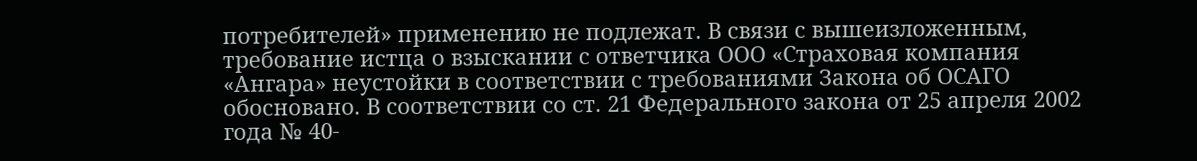потребителей» применению не подлежат. В связи с вышеизложенным, требование истца о взыскании с ответчика ООО «Страховая компания «Ангара» неустойки в соответствии с требованиями Закона об ОСАГО обосновано. В соответствии со ст. 21 Федерального закона от 25 апреля 2002 года № 40-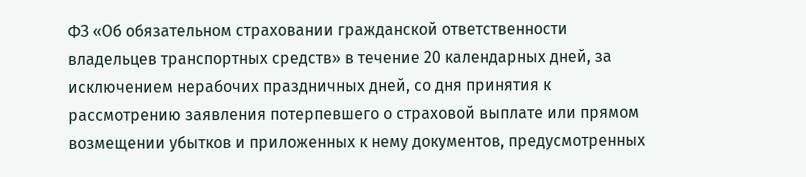ФЗ «Об обязательном страховании гражданской ответственности владельцев транспортных средств» в течение 20 календарных дней, за исключением нерабочих праздничных дней, со дня принятия к рассмотрению заявления потерпевшего о страховой выплате или прямом возмещении убытков и приложенных к нему документов, предусмотренных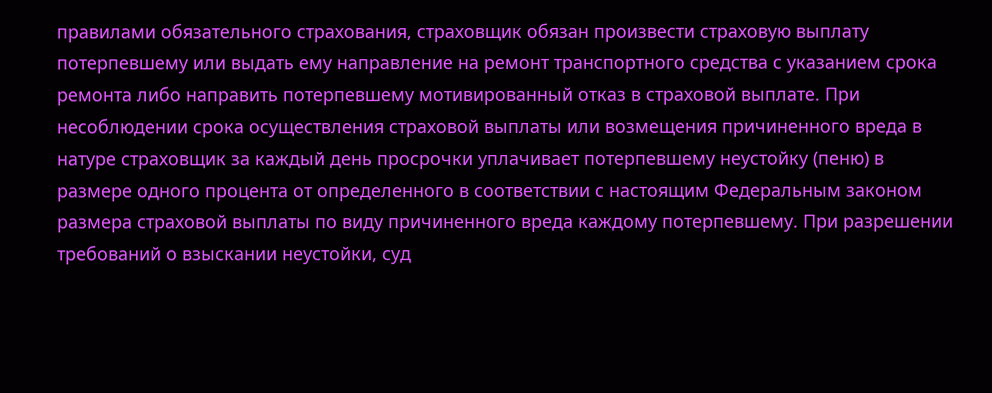правилами обязательного страхования, страховщик обязан произвести страховую выплату потерпевшему или выдать ему направление на ремонт транспортного средства с указанием срока ремонта либо направить потерпевшему мотивированный отказ в страховой выплате. При несоблюдении срока осуществления страховой выплаты или возмещения причиненного вреда в натуре страховщик за каждый день просрочки уплачивает потерпевшему неустойку (пеню) в размере одного процента от определенного в соответствии с настоящим Федеральным законом размера страховой выплаты по виду причиненного вреда каждому потерпевшему. При разрешении требований о взыскании неустойки, суд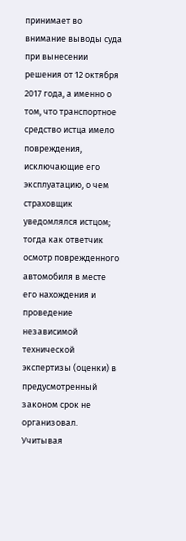принимает во внимание выводы суда при вынесении решения от 12 октября 2017 года, а именно о том, что транспортное средство истца имело повреждения, исключающие его эксплуатацию, о чем страховщик уведомлялся истцом; тогда как ответчик осмотр поврежденного автомобиля в месте его нахождения и проведение независимой технической экспертизы (оценки) в предусмотренный законом срок не организовал. Учитывая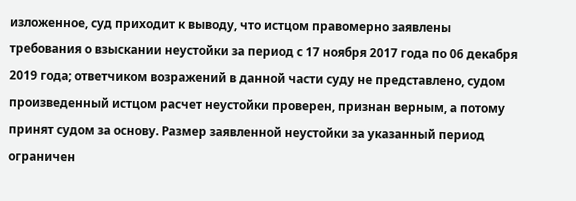изложенное, суд приходит к выводу, что истцом правомерно заявлены требования о взыскании неустойки за период с 17 ноября 2017 года по 06 декабря 2019 года; ответчиком возражений в данной части суду не представлено, судом произведенный истцом расчет неустойки проверен, признан верным, а потому принят судом за основу. Размер заявленной неустойки за указанный период ограничен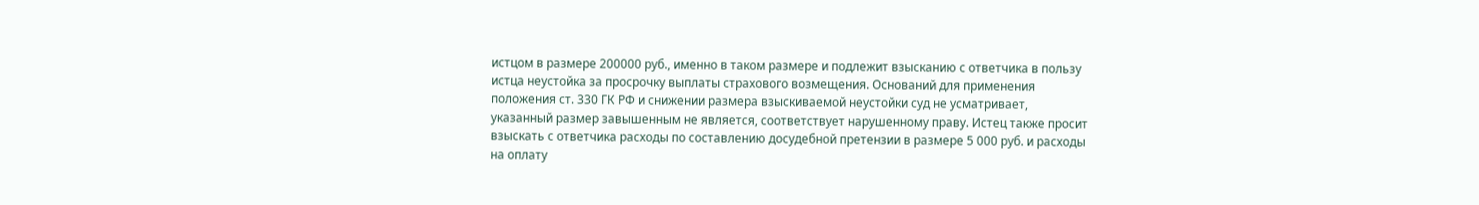истцом в размере 200000 руб., именно в таком размере и подлежит взысканию с ответчика в пользу истца неустойка за просрочку выплаты страхового возмещения. Оснований для применения положения ст. 330 ГК РФ и снижении размера взыскиваемой неустойки суд не усматривает, указанный размер завышенным не является, соответствует нарушенному праву. Истец также просит взыскать с ответчика расходы по составлению досудебной претензии в размере 5 000 руб. и расходы на оплату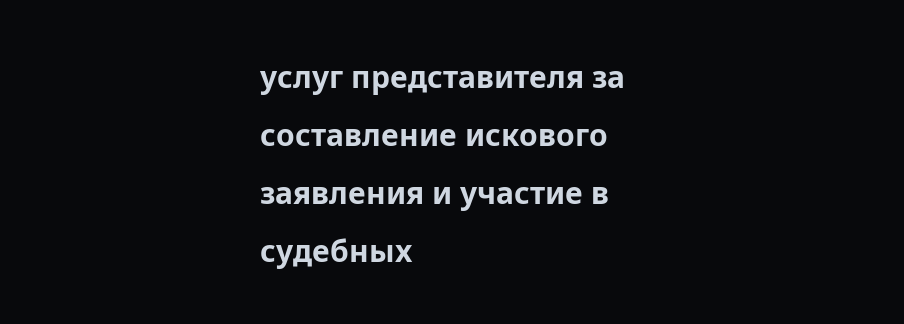услуг представителя за составление искового заявления и участие в судебных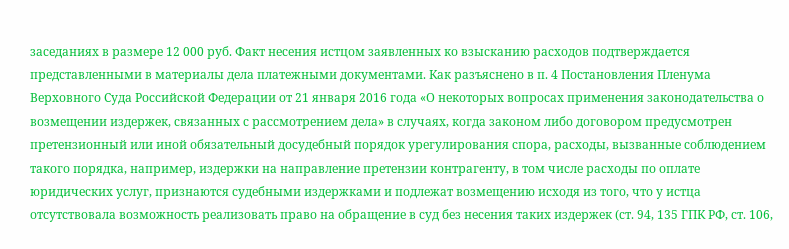заседаниях в размере 12 000 руб. Факт несения истцом заявленных ко взысканию расходов подтверждается представленными в материалы дела платежными документами. Как разъяснено в п. 4 Постановления Пленума Верховного Суда Российской Федерации от 21 января 2016 года «О некоторых вопросах применения законодательства о возмещении издержек, связанных с рассмотрением дела» в случаях, когда законом либо договором предусмотрен претензионный или иной обязательный досудебный порядок урегулирования спора, расходы, вызванные соблюдением такого порядка, например, издержки на направление претензии контрагенту, в том числе расходы по оплате юридических услуг, признаются судебными издержками и подлежат возмещению исходя из того, что у истца отсутствовала возможность реализовать право на обращение в суд без несения таких издержек (ст. 94, 135 ГПК РФ, ст. 106,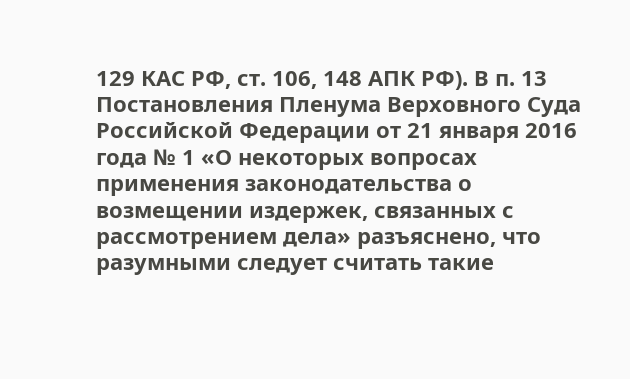129 КАС РФ, ст. 106, 148 АПК РФ). В п. 13 Постановления Пленума Верховного Суда Российской Федерации от 21 января 2016 года № 1 «О некоторых вопросах применения законодательства о возмещении издержек, связанных с рассмотрением дела» разъяснено, что разумными следует считать такие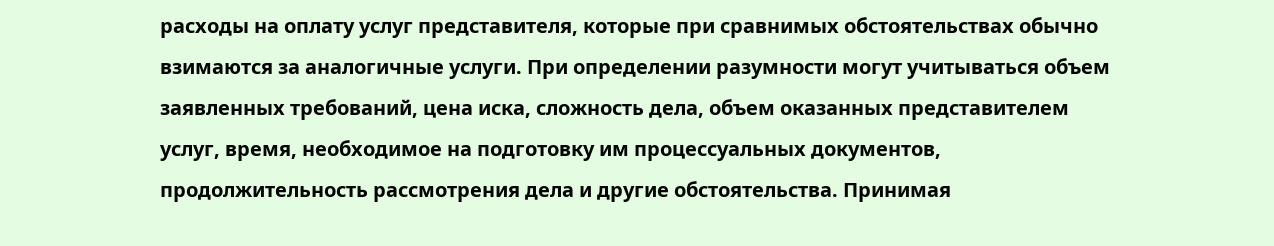расходы на оплату услуг представителя, которые при сравнимых обстоятельствах обычно взимаются за аналогичные услуги. При определении разумности могут учитываться объем заявленных требований, цена иска, сложность дела, объем оказанных представителем услуг, время, необходимое на подготовку им процессуальных документов, продолжительность рассмотрения дела и другие обстоятельства. Принимая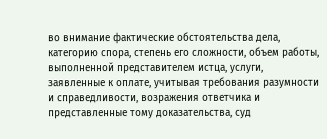во внимание фактические обстоятельства дела, категорию спора, степень его сложности, объем работы, выполненной представителем истца, услуги, заявленные к оплате, учитывая требования разумности и справедливости, возражения ответчика и представленные тому доказательства, суд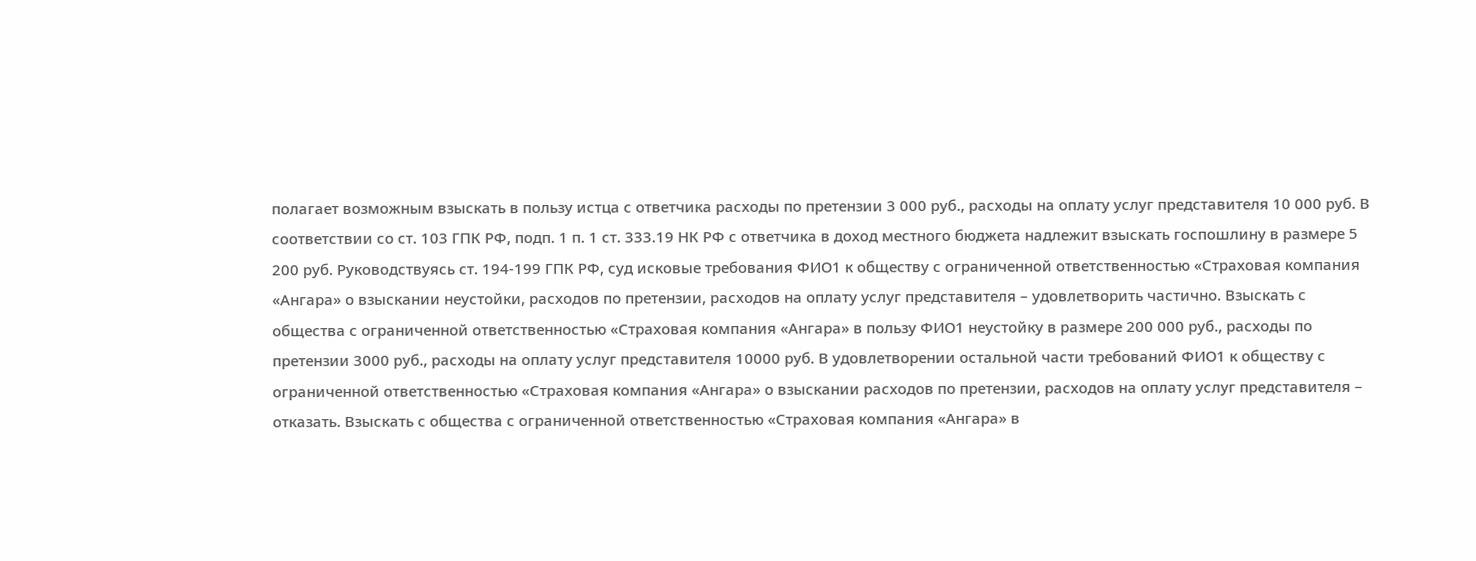полагает возможным взыскать в пользу истца с ответчика расходы по претензии 3 000 руб., расходы на оплату услуг представителя 10 000 руб. В соответствии со ст. 103 ГПК РФ, подп. 1 п. 1 ст. 333.19 НК РФ с ответчика в доход местного бюджета надлежит взыскать госпошлину в размере 5 200 руб. Руководствуясь ст. 194-199 ГПК РФ, суд исковые требования ФИО1 к обществу с ограниченной ответственностью «Страховая компания «Ангара» о взыскании неустойки, расходов по претензии, расходов на оплату услуг представителя – удовлетворить частично. Взыскать с общества с ограниченной ответственностью «Страховая компания «Ангара» в пользу ФИО1 неустойку в размере 200 000 руб., расходы по претензии 3000 руб., расходы на оплату услуг представителя 10000 руб. В удовлетворении остальной части требований ФИО1 к обществу с ограниченной ответственностью «Страховая компания «Ангара» о взыскании расходов по претензии, расходов на оплату услуг представителя – отказать. Взыскать с общества с ограниченной ответственностью «Страховая компания «Ангара» в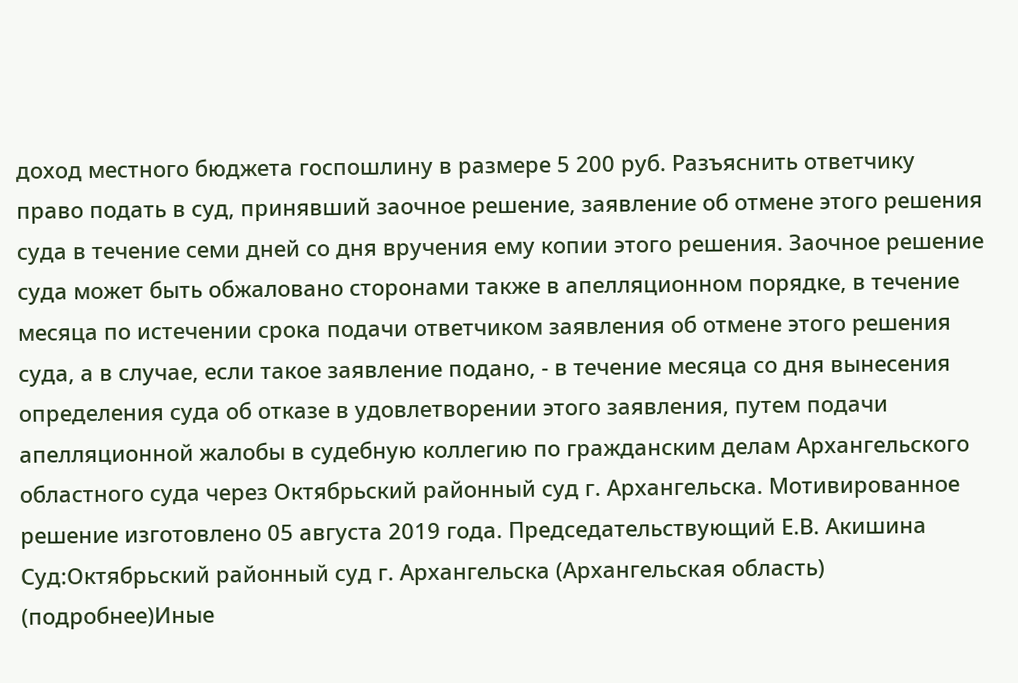доход местного бюджета госпошлину в размере 5 200 руб. Разъяснить ответчику право подать в суд, принявший заочное решение, заявление об отмене этого решения суда в течение семи дней со дня вручения ему копии этого решения. Заочное решение суда может быть обжаловано сторонами также в апелляционном порядке, в течение месяца по истечении срока подачи ответчиком заявления об отмене этого решения суда, а в случае, если такое заявление подано, - в течение месяца со дня вынесения определения суда об отказе в удовлетворении этого заявления, путем подачи апелляционной жалобы в судебную коллегию по гражданским делам Архангельского областного суда через Октябрьский районный суд г. Архангельска. Мотивированное решение изготовлено 05 августа 2019 года. Председательствующий Е.В. Акишина Суд:Октябрьский районный суд г. Архангельска (Архангельская область) (подробнее)Иные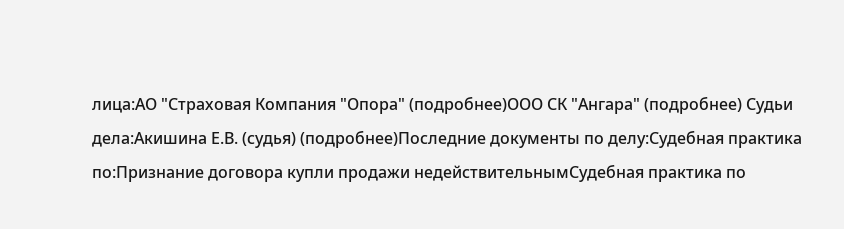лица:АО "Страховая Компания "Опора" (подробнее)ООО СК "Ангара" (подробнее) Судьи дела:Акишина Е.В. (судья) (подробнее)Последние документы по делу:Судебная практика по:Признание договора купли продажи недействительнымСудебная практика по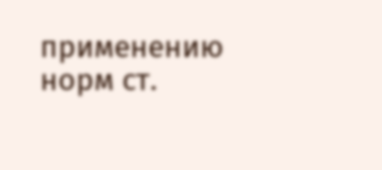применению норм ст.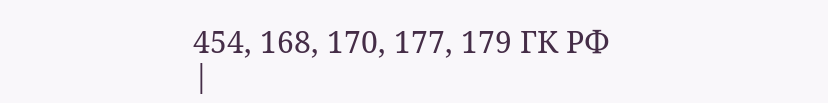454, 168, 170, 177, 179 ГК РФ
|